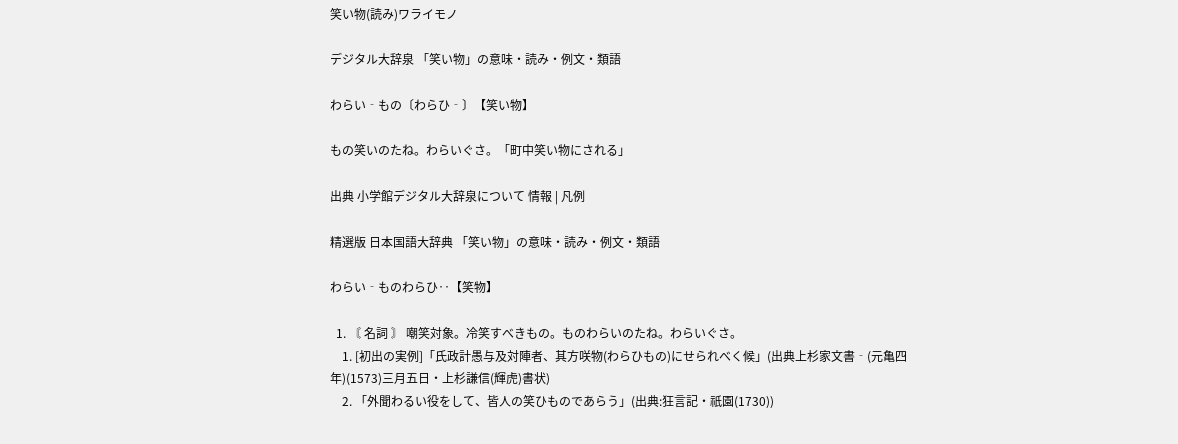笑い物(読み)ワライモノ

デジタル大辞泉 「笑い物」の意味・読み・例文・類語

わらい‐もの〔わらひ‐〕【笑い物】

もの笑いのたね。わらいぐさ。「町中笑い物にされる」

出典 小学館デジタル大辞泉について 情報 | 凡例

精選版 日本国語大辞典 「笑い物」の意味・読み・例文・類語

わらい‐ものわらひ‥【笑物】

  1. 〘 名詞 〙 嘲笑対象。冷笑すべきもの。ものわらいのたね。わらいぐさ。
    1. [初出の実例]「氏政計愚与及対陣者、其方咲物(わらひもの)にせられべく候」(出典上杉家文書‐(元亀四年)(1573)三月五日・上杉謙信(輝虎)書状)
    2. 「外聞わるい役をして、皆人の笑ひものであらう」(出典:狂言記・祇園(1730))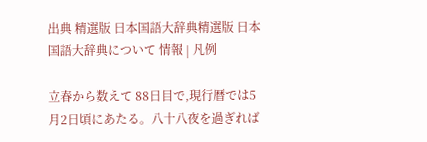出典 精選版 日本国語大辞典精選版 日本国語大辞典について 情報 | 凡例

立春から数えて 88日目で,現行暦では5月2日頃にあたる。八十八夜を過ぎれば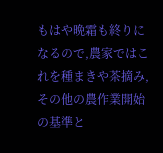もはや晩霜も終りになるので,農家ではこれを種まきや茶摘み,その他の農作業開始の基準と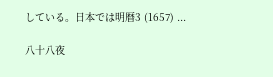している。日本では明暦3 (1657) ...

八十八夜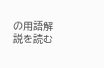の用語解説を読む